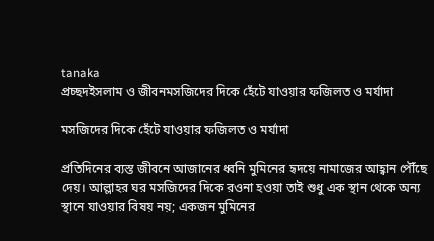tanaka
প্রচ্ছদইসলাম ও জীবনমসজিদের দিকে হেঁটে যাওয়ার ফজিলত ও মর্যাদা

মসজিদের দিকে হেঁটে যাওয়ার ফজিলত ও মর্যাদা

প্রতিদিনের ব্যস্ত জীবনে আজানের ধ্বনি মুমিনের হৃদয়ে নামাজের আহ্বান পৌঁছে দেয়। আল্লাহর ঘর মসজিদের দিকে রওনা হওয়া তাই শুধু এক স্থান থেকে অন্য স্থানে যাওয়ার বিষয় নয়; একজন মুমিনের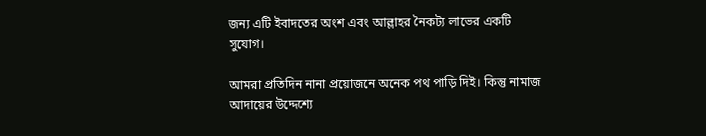জন্য এটি ইবাদতের অংশ এবং আল্লাহর নৈকট্য লাভের একটি সুযোগ।

আমরা প্রতিদিন নানা প্রয়োজনে অনেক পথ পাড়ি দিই। কিন্তু নামাজ আদায়ের উদ্দেশ্যে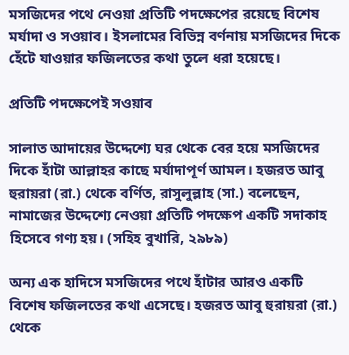মসজিদের পথে নেওয়া প্রতিটি পদক্ষেপের রয়েছে বিশেষ মর্যাদা ও সওয়াব। ইসলামের বিভিন্ন বর্ণনায় মসজিদের দিকে হেঁটে যাওয়ার ফজিলতের কথা তুলে ধরা হয়েছে।

প্রতিটি পদক্ষেপেই সওয়াব

সালাত আদায়ের উদ্দেশ্যে ঘর থেকে বের হয়ে মসজিদের দিকে হাঁটা আল্লাহর কাছে মর্যাদাপূর্ণ আমল। হজরত আবু হুরায়রা (রা.) থেকে বর্ণিত, রাসুলুল্লাহ (সা.) বলেছেন, নামাজের উদ্দেশ্যে নেওয়া প্রতিটি পদক্ষেপ একটি সদাকাহ হিসেবে গণ্য হয়। (সহিহ বুখারি, ২৯৮৯)

অন্য এক হাদিসে মসজিদের পথে হাঁটার আরও একটি বিশেষ ফজিলতের কথা এসেছে। হজরত আবু হুরায়রা (রা.) থেকে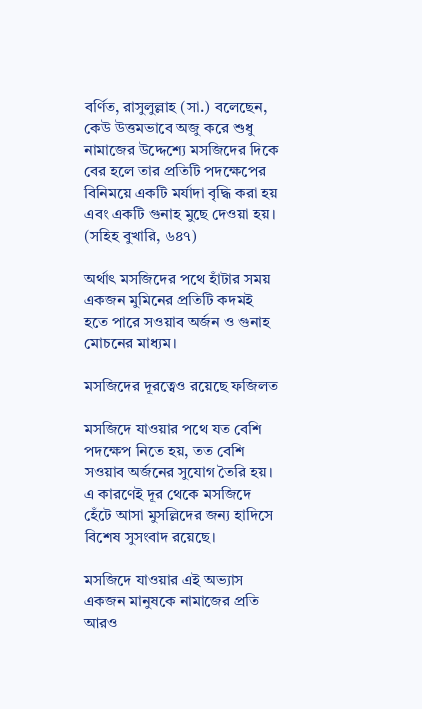বর্ণিত, রাসুলুল্লাহ (সা.) বলেছেন, কেউ উত্তমভাবে অজু করে শুধু নামাজের উদ্দেশ্যে মসজিদের দিকে বের হলে তার প্রতিটি পদক্ষেপের বিনিময়ে একটি মর্যাদা বৃদ্ধি করা হয় এবং একটি গুনাহ মুছে দেওয়া হয়। (সহিহ বুখারি, ৬৪৭)

অর্থাৎ মসজিদের পথে হাঁটার সময় একজন মুমিনের প্রতিটি কদমই হতে পারে সওয়াব অর্জন ও গুনাহ মোচনের মাধ্যম।

মসজিদের দূরত্বেও রয়েছে ফজিলত

মসজিদে যাওয়ার পথে যত বেশি পদক্ষেপ নিতে হয়, তত বেশি সওয়াব অর্জনের সুযোগ তৈরি হয়। এ কারণেই দূর থেকে মসজিদে হেঁটে আসা মুসল্লিদের জন্য হাদিসে বিশেষ সুসংবাদ রয়েছে।

মসজিদে যাওয়ার এই অভ্যাস একজন মানুষকে নামাজের প্রতি আরও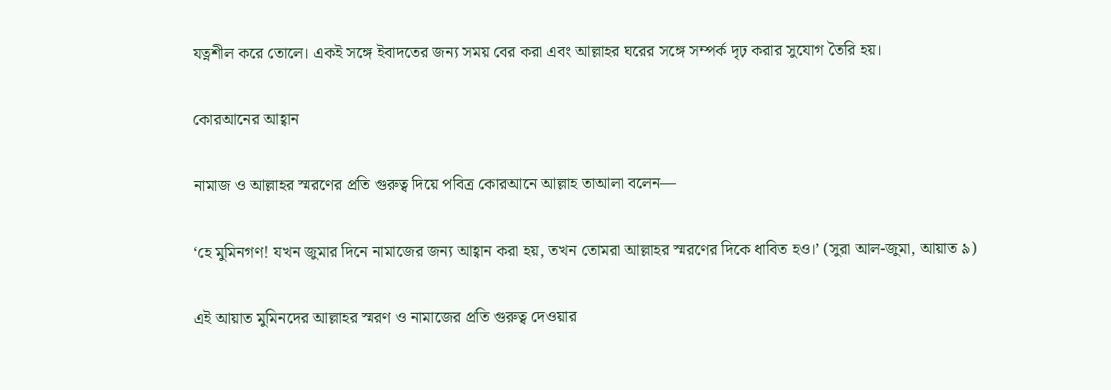যত্নশীল করে তোলে। একই সঙ্গে ইবাদতের জন্য সময় বের করা এবং আল্লাহর ঘরের সঙ্গে সম্পর্ক দৃঢ় করার সুযোগ তৈরি হয়।

কোরআনের আহ্বান

নামাজ ও আল্লাহর স্মরণের প্রতি গুরুত্ব দিয়ে পবিত্র কোরআনে আল্লাহ তাআলা বলেন—

‘হে মুমিনগণ! যখন জুমার দিনে নামাজের জন্য আহ্বান করা হয়, তখন তোমরা আল্লাহর স্মরণের দিকে ধাবিত হও।’ (সুরা আল-জুমা, আয়াত ৯)

এই আয়াত মুমিনদের আল্লাহর স্মরণ ও নামাজের প্রতি গুরুত্ব দেওয়ার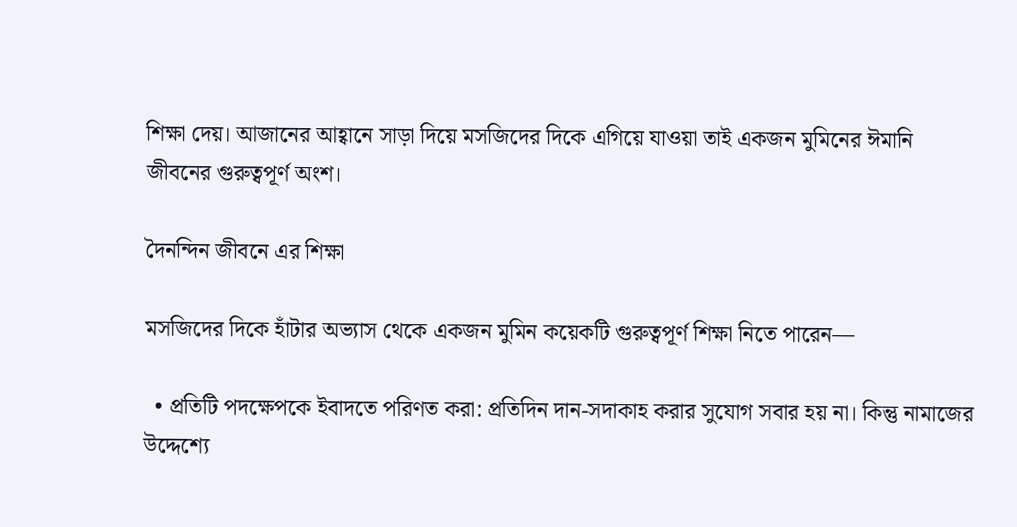শিক্ষা দেয়। আজানের আহ্বানে সাড়া দিয়ে মসজিদের দিকে এগিয়ে যাওয়া তাই একজন মুমিনের ঈমানি জীবনের গুরুত্বপূর্ণ অংশ।

দৈনন্দিন জীবনে এর শিক্ষা

মসজিদের দিকে হাঁটার অভ্যাস থেকে একজন মুমিন কয়েকটি গুরুত্বপূর্ণ শিক্ষা নিতে পারেন—

  • প্রতিটি পদক্ষেপকে ইবাদতে পরিণত করা: প্রতিদিন দান-সদাকাহ করার সুযোগ সবার হয় না। কিন্তু নামাজের উদ্দেশ্যে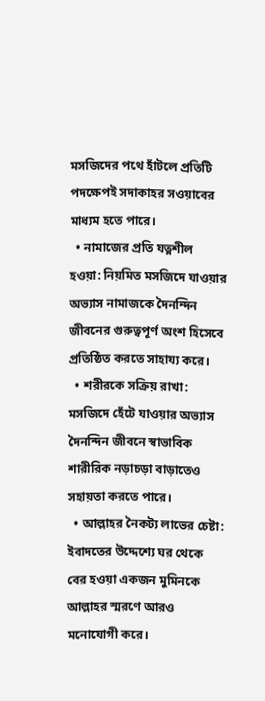মসজিদের পথে হাঁটলে প্রতিটি পদক্ষেপই সদাকাহর সওয়াবের মাধ্যম হতে পারে।
  • নামাজের প্রতি যত্নশীল হওয়া: নিয়মিত মসজিদে যাওয়ার অভ্যাস নামাজকে দৈনন্দিন জীবনের গুরুত্বপূর্ণ অংশ হিসেবে প্রতিষ্ঠিত করতে সাহায্য করে।
  • শরীরকে সক্রিয় রাখা: মসজিদে হেঁটে যাওয়ার অভ্যাস দৈনন্দিন জীবনে স্বাভাবিক শারীরিক নড়াচড়া বাড়াতেও সহায়তা করতে পারে।
  • আল্লাহর নৈকট্য লাভের চেষ্টা: ইবাদতের উদ্দেশ্যে ঘর থেকে বের হওয়া একজন মুমিনকে আল্লাহর স্মরণে আরও মনোযোগী করে।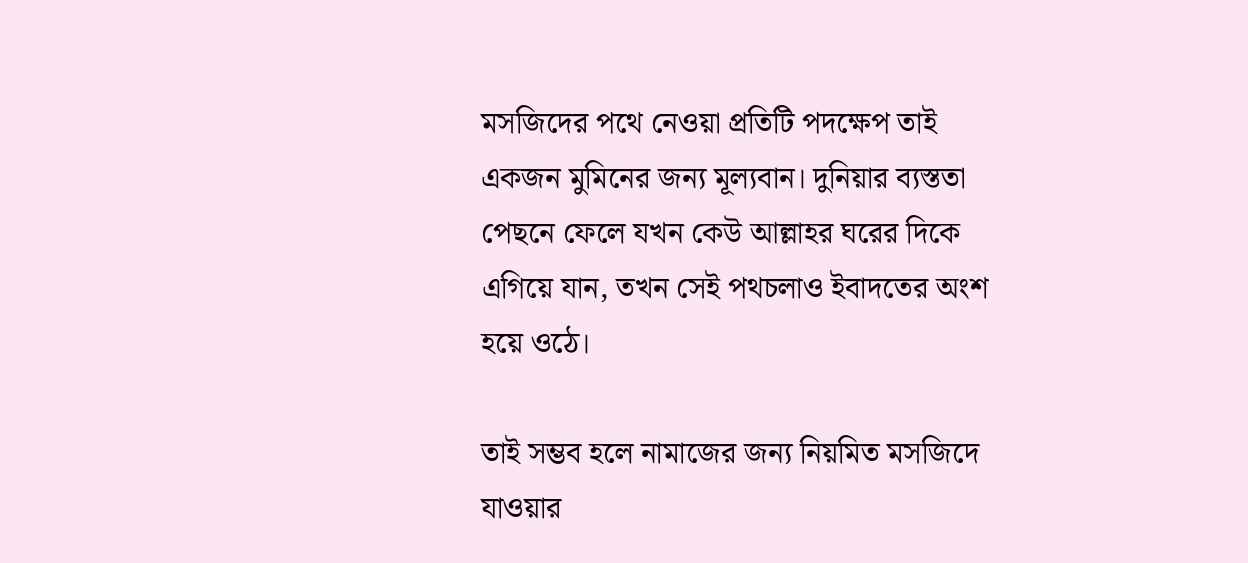মসজিদের পথে নেওয়া প্রতিটি পদক্ষেপ তাই একজন মুমিনের জন্য মূল্যবান। দুনিয়ার ব্যস্ততা পেছনে ফেলে যখন কেউ আল্লাহর ঘরের দিকে এগিয়ে যান, তখন সেই পথচলাও ইবাদতের অংশ হয়ে ওঠে।

তাই সম্ভব হলে নামাজের জন্য নিয়মিত মসজিদে যাওয়ার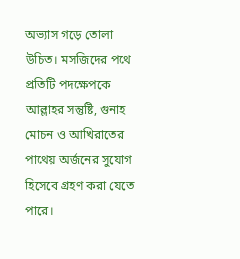অভ্যাস গড়ে তোলা উচিত। মসজিদের পথে প্রতিটি পদক্ষেপকে আল্লাহর সন্তুষ্টি, গুনাহ মোচন ও আখিরাতের পাথেয় অর্জনের সুযোগ হিসেবে গ্রহণ করা যেতে পারে।